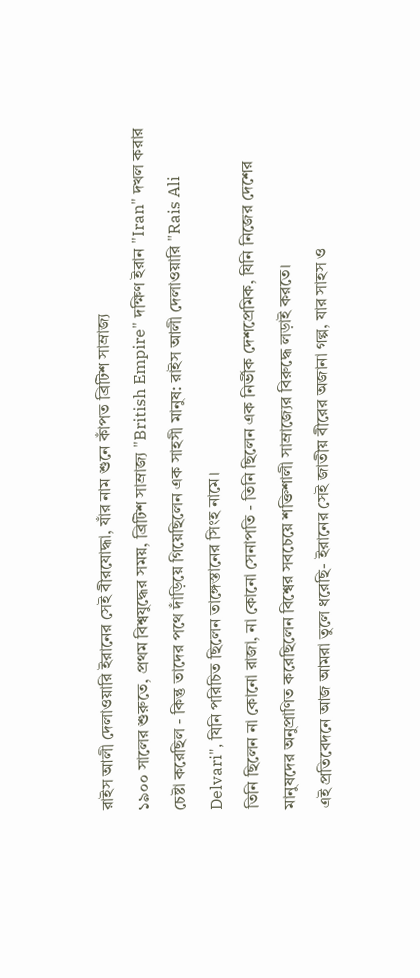রাইস আলী দেলাওয়ারি ইরানের সেই বীরযোদ্ধা, যাঁর নাম শুনে কাঁপত ব্রিটিশ সাম্রাজ্য
১৯০০ সালের শুরুতে, প্রথম বিশ্বযুদ্ধের সময়, ব্রিটিশ সাম্রাজ্য "British Empire" দক্ষিণ ইরান "Iran" দখল করার চেষ্টা করেছিল - কিন্তু তাদের পথে দাঁড়িয়ে গিয়েছিলেন এক সাহসী মানুষ: রাইস আলী দেলাওয়ারি "Rais Ali Delvari", যিনি পরিচিত ছিলেন তাঙ্গেস্তানের সিংহ নামে।
তিনি ছিলেন না কোনো রাজা, না কোনো সেনাপতি - তিনি ছিলেন এক নির্ভীক দেশপ্রেমিক, যিনি নিজের দেশের মানুষদের অনুপ্রাণিত করেছিলেন বিশ্বের সবচেয়ে শক্তিশালী সাম্রাজ্যের বিরুদ্ধে লড়াই করতে।
এই প্রতিবেদনে আজ আমরা তুলে ধরেছি- ইরানের সেই জাতীয় বীরের অজানা গল্প, যার সাহস ও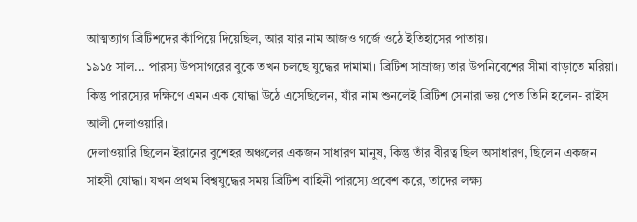আত্মত্যাগ ব্রিটিশদের কাঁপিয়ে দিয়েছিল, আর যার নাম আজও গর্জে ওঠে ইতিহাসের পাতায়।
১৯১৫ সাল... পারস্য উপসাগরের বুকে তখন চলছে যুদ্ধের দামামা। ব্রিটিশ সাম্রাজ্য তার উপনিবেশের সীমা বাড়াতে মরিয়া। কিন্তু পারস্যের দক্ষিণে এমন এক যোদ্ধা উঠে এসেছিলেন, যাঁর নাম শুনলেই ব্রিটিশ সেনারা ভয় পেত তিনি হলেন- রাইস আলী দেলাওয়ারি।
দেলাওয়ারি ছিলেন ইরানের বুশেহর অঞ্চলের একজন সাধারণ মানুষ, কিন্তু তাঁর বীরত্ব ছিল অসাধারণ, ছিলেন একজন সাহসী যোদ্ধা। যখন প্রথম বিশ্বযুদ্ধের সময় ব্রিটিশ বাহিনী পারস্যে প্রবেশ করে, তাদের লক্ষ্য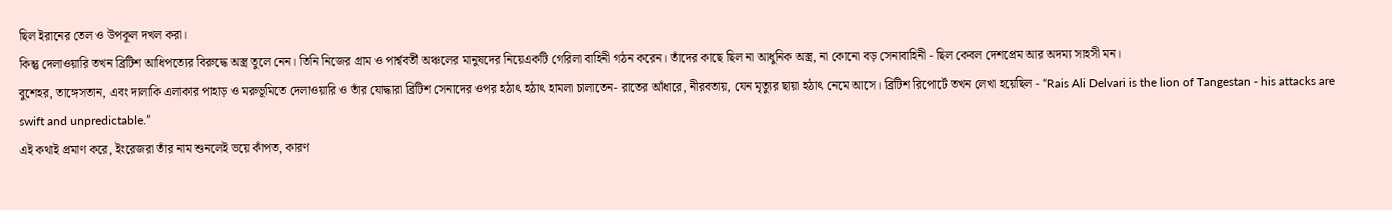ছিল ইরানের তেল ও উপকূল দখল করা।
কিন্তু দেলাওয়ারি তখন ব্রিটিশ আধিপত্যের বিরুদ্ধে অস্ত্র তুলে নেন। তিনি নিজের গ্রাম ও পার্শ্ববর্তী অঞ্চলের মানুষদের নিয়েএকটি গেরিলা বাহিনী গঠন করেন। তাঁদের কাছে ছিল না আধুনিক অস্ত্র, না কোনো বড় সেনাবাহিনী - ছিল কেবল দেশপ্রেম আর অদম্য সাহসী মন।
বুশেহর, তাঙ্গেসতান, এবং দালাকি এলাকার পাহাড় ও মরুভূমিতে দেলাওয়ারি ও তাঁর যোদ্ধারা ব্রিটিশ সেনাদের ওপর হঠাৎ হঠাৎ হামলা চালাতেন- রাতের আঁধারে, নীরবতায়, যেন মৃত্যুর ছায়া হঠাৎ নেমে আসে। ব্রিটিশ রিপোর্টে তখন লেখা হয়েছিল - “Rais Ali Delvari is the lion of Tangestan - his attacks are swift and unpredictable.”
এই কথাই প্রমাণ করে, ইংরেজরা তাঁর নাম শুনলেই ভয়ে কাঁপত, কারণ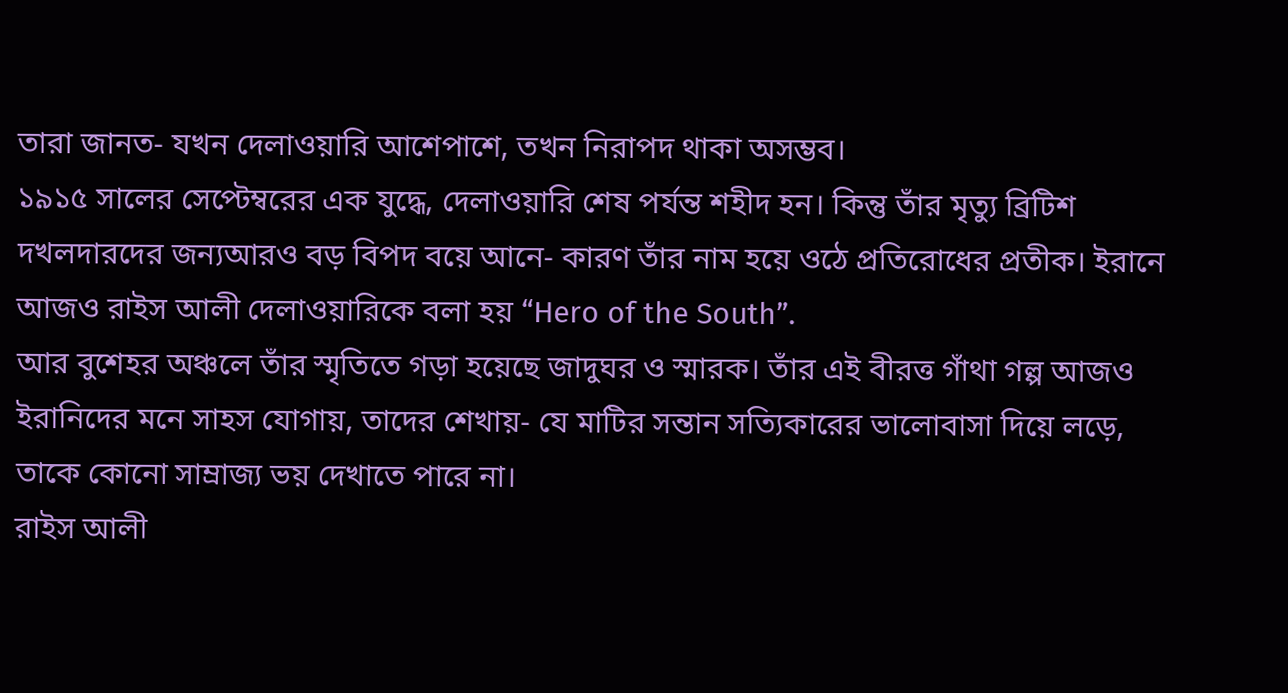তারা জানত- যখন দেলাওয়ারি আশেপাশে, তখন নিরাপদ থাকা অসম্ভব।
১৯১৫ সালের সেপ্টেম্বরের এক যুদ্ধে, দেলাওয়ারি শেষ পর্যন্ত শহীদ হন। কিন্তু তাঁর মৃত্যু ব্রিটিশ দখলদারদের জন্যআরও বড় বিপদ বয়ে আনে- কারণ তাঁর নাম হয়ে ওঠে প্রতিরোধের প্রতীক। ইরানে আজও রাইস আলী দেলাওয়ারিকে বলা হয় “Hero of the South”.
আর বুশেহর অঞ্চলে তাঁর স্মৃতিতে গড়া হয়েছে জাদুঘর ও স্মারক। তাঁর এই বীরত্ত গাঁথা গল্প আজও ইরানিদের মনে সাহস যোগায়, তাদের শেখায়- যে মাটির সন্তান সত্যিকারের ভালোবাসা দিয়ে লড়ে, তাকে কোনো সাম্রাজ্য ভয় দেখাতে পারে না।
রাইস আলী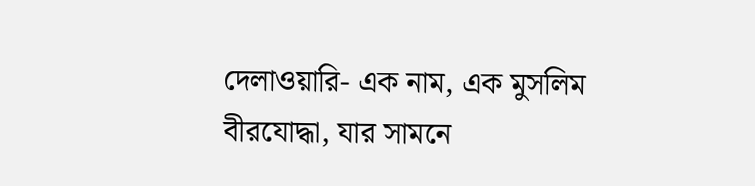দেলাওয়ারি- এক নাম, এক মুসলিম বীরযোদ্ধা, যার সামনে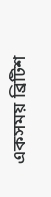একসময় ব্রিটিশ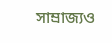সাম্রাজ্যও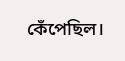কেঁপেছিল।